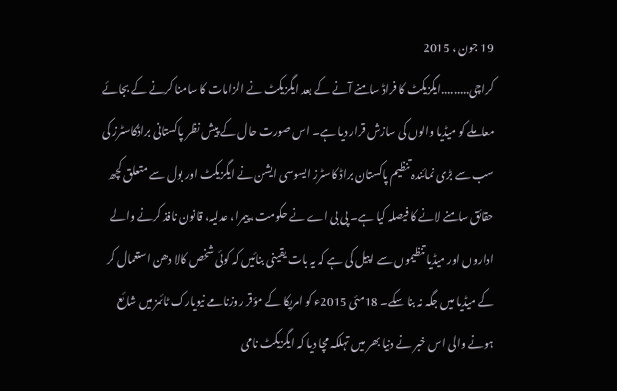19 جون ، 2015
کراچی.........ایگزیکٹ کا فراڈ سامنے آنے کے بعد ایگزیکٹ نے الزامات کا سامنا کرنے کے بجائے معاملے کو میڈیا والوں کی سازش قرار دیا ہے۔ اس صورت حال کے پیش نظر پاکستانی براڈکاسٹرز کی سب سے بڑی نمائندہ تنظیم پاکستان براڈ کاسٹرز ایسوسی ایشن نے ایگزیکٹ اور بول سے متعلق کچھ حقائق سامنے لانے کا فیصلہ کیا ہے۔ پی بی اے نے حکومت، پیمرا، عدلیہ، قانون نافذ کرنے والے اداروں اور میڈیا تنظیموں سے اپیل کی ہے کہ یہ بات یقینی بنائیں کہ کوئی شخص کالا دھن استعمال کر کے میڈیا میں جگہ نہ بنا سکے۔ 18مئی 2015ء کو امریکا کے مؤقر روزنامے نیویارک ٹائمز میں شائع ہونے والی اس خبر نے دنیا بھر میں تہلکہ مچا دیا کہ ایگزیکٹ نامی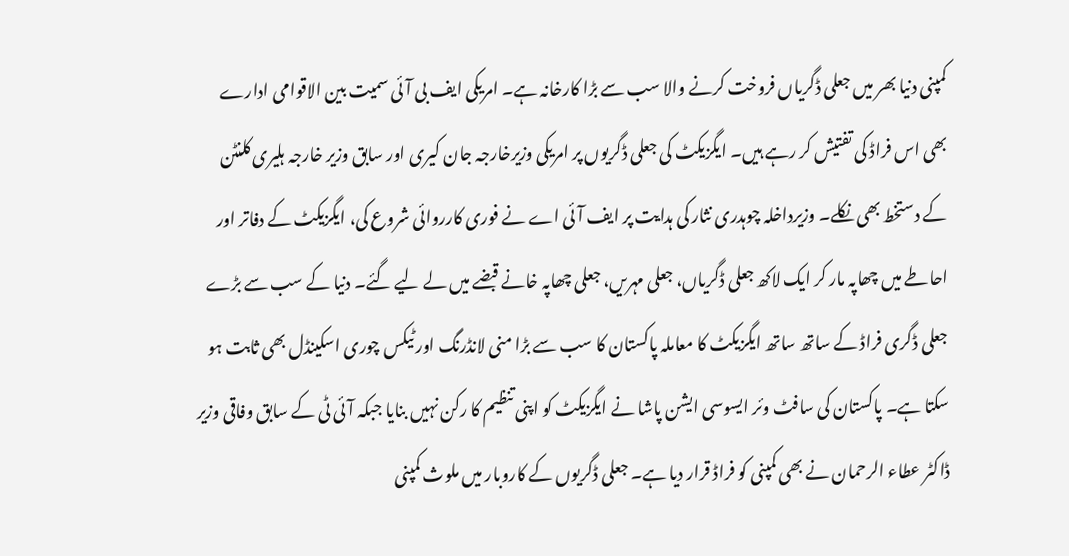کمپنی دنیا بھر میں جعلی ڈگریاں فروخت کرنے والا سب سے بڑا کارخانہ ہے۔ امریکی ایف بی آئی سمیت بین الاقوامی ادارے بھی اس فراڈ کی تفتیش کر رہے ہیں۔ ایگزیکٹ کی جعلی ڈگریوں پر امریکی وزیرخارجہ جان کیری اور سابق وزیر خارجہ ہلیری کلنٹن کے دستخط بھی نکلے۔ وزیرداخلہ چوہدری نثار کی ہدایت پر ایف آئی اے نے فوری کارروائی شروع کی، ایگزیکٹ کے دفاتر اور احاطے میں چھاپہ مار کر ایک لاکھ جعلی ڈگریاں، جعلی مہریں، جعلی چھاپہ خانے قبضے میں لے لیے گئے۔ دنیا کے سب سے بڑے جعلی ڈگری فراڈ کے ساتھ ساتھ ایگزیکٹ کا معاملہ پاکستان کا سب سے بڑا منی لانڈرنگ اور ٹیکس چوری اسکینڈل بھی ثابت ہو سکتا ہے۔ پاکستان کی سافٹ وئر ایسوسی ایشن پاشا نے ایگزیکٹ کو اپنی تنظیم کا رکن نہیں بنایا جبکہ آئی ٹی کے سابق وفاقی وزیر ڈاکٹر عطاء الرحمان نے بھی کمپنی کو فراڈ قرار دیا ہے۔ جعلی ڈگریوں کے کاروبار میں ملوث کمپنی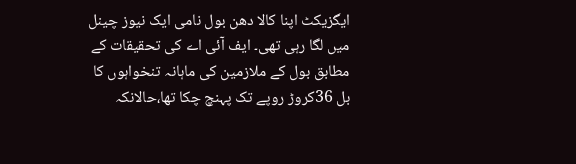ایگزیکٹ اپنا کالا دھن بول نامی ایک نیوز چینل میں لگا رہی تھی۔ ایف آئی اے کی تحقیقات کے مطابق بول کے ملازمین کی ماہانہ تنخواہوں کا بل 36کروڑ روپے تک پہنچ چکا تھا،حالانکہ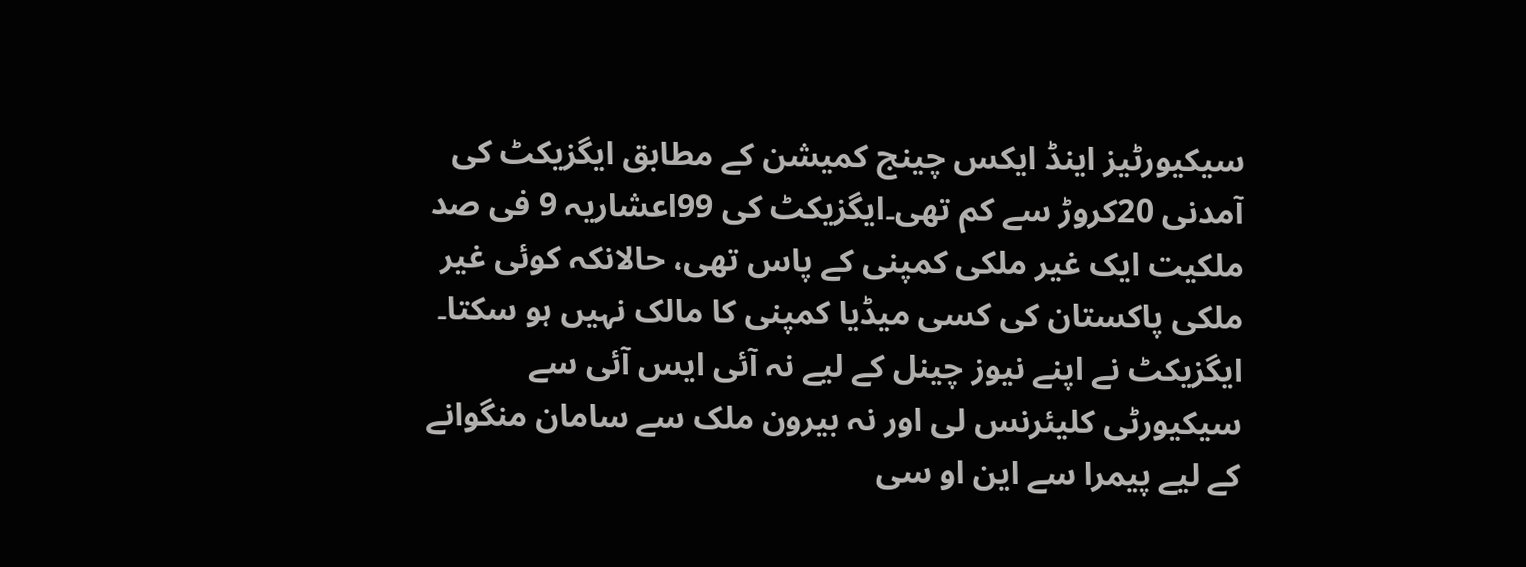سیکیورٹیز اینڈ ایکس چینج کمیشن کے مطابق ایگزیکٹ کی آمدنی 20کروڑ سے کم تھی۔ایگزیکٹ کی 99اعشاریہ 9 فی صد ملکیت ایک غیر ملکی کمپنی کے پاس تھی، حالانکہ کوئی غیر ملکی پاکستان کی کسی میڈیا کمپنی کا مالک نہیں ہو سکتا۔ ایگزیکٹ نے اپنے نیوز چینل کے لیے نہ آئی ایس آئی سے سیکیورٹی کلیئرنس لی اور نہ بیرون ملک سے سامان منگوانے کے لیے پیمرا سے این او سی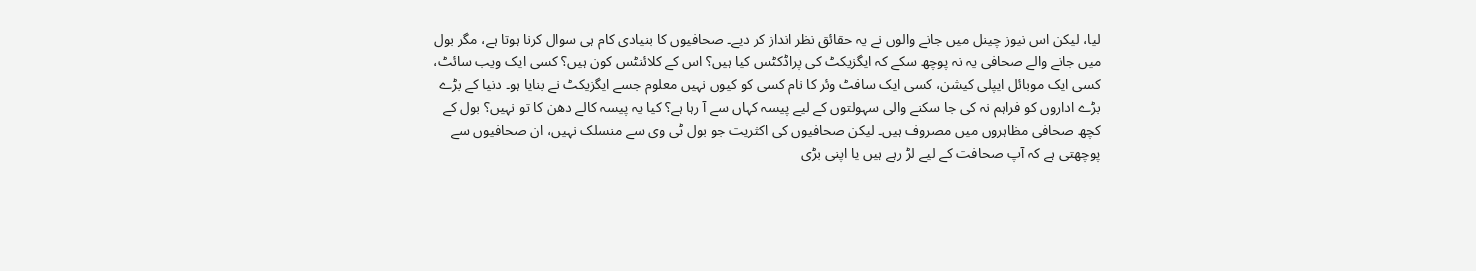لیا، لیکن اس نیوز چینل میں جانے والوں نے یہ حقائق نظر انداز کر دیے۔ صحافیوں کا بنیادی کام ہی سوال کرنا ہوتا ہے، مگر بول میں جانے والے صحافی یہ نہ پوچھ سکے کہ ایگزیکٹ کی پراڈکٹس کیا ہیں؟ اس کے کلائنٹس کون ہیں؟ کسی ایک ویب سائٹ، کسی ایک موبائل ایپلی کیشن، کسی ایک سافٹ وئر کا نام کسی کو کیوں نہیں معلوم جسے ایگزیکٹ نے بنایا ہو۔ دنیا کے بڑے بڑے اداروں کو فراہم نہ کی جا سکنے والی سہولتوں کے لیے پیسہ کہاں سے آ رہا ہے؟ کیا یہ پیسہ کالے دھن کا تو نہیں؟ بول کے کچھ صحافی مظاہروں میں مصروف ہیں۔ لیکن صحافیوں کی اکثریت جو بول ٹی وی سے منسلک نہیں، ان صحافیوں سے پوچھتی ہے کہ آپ صحافت کے لیے لڑ رہے ہیں یا اپنی بڑی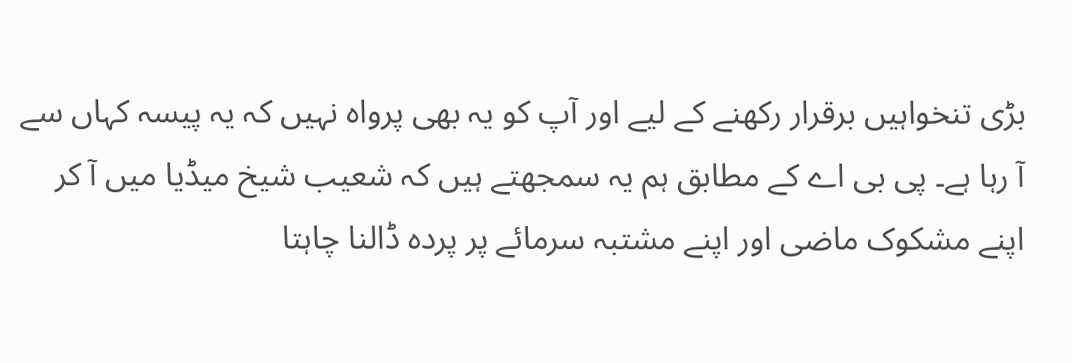بڑی تنخواہیں برقرار رکھنے کے لیے اور آپ کو یہ بھی پرواہ نہیں کہ یہ پیسہ کہاں سے آ رہا ہے۔ پی بی اے کے مطابق ہم یہ سمجھتے ہیں کہ شعیب شیخ میڈیا میں آ کر اپنے مشکوک ماضی اور اپنے مشتبہ سرمائے پر پردہ ڈالنا چاہتا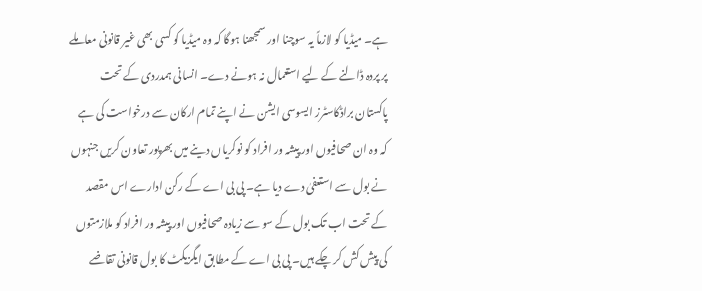ہے۔ میڈیا کو لازماً یہ سوچنا اور سمجھنا ہوگا کہ وہ میڈیا کو کسی بھی غیر قانونی معاملے پر پردہ ڈالنے کے لیے استعمال نہ ہونے دے۔ انسانی ہمدردی کے تحت پاکستان براڈکاسٹرز ایسوسی ایشن نے اپنے تمام ارکان سے درخواست کی ہے کہ وہ ان صحافیوں اور پیشہ ور افراد کو نوکریاں دینے میں بھرپور تعاون کریں جنہوں نے بول سے استعفیٰ دے دیا ہے۔ پی بی اے کے رکن ادارے اس مقصد کے تحت اب تک بول کے سو سے زیادہ صحافیوں اور پیشہ ور افراد کو ملازمتوں کی پیش کش کر چکے ہیں۔ پی بی اے کے مطابق ایگزیکٹ کا بول قانونی تقاضے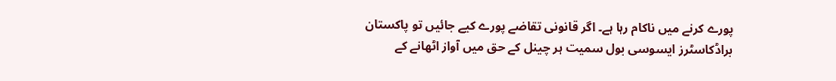پورے کرنے میں ناکام رہا ہے۔ اگر قانونی تقاضے پورے کیے جائیں تو پاکستان براڈکاسٹرز ایسوسی بول سمیت ہر چینل کے حق میں آواز اٹھانے کے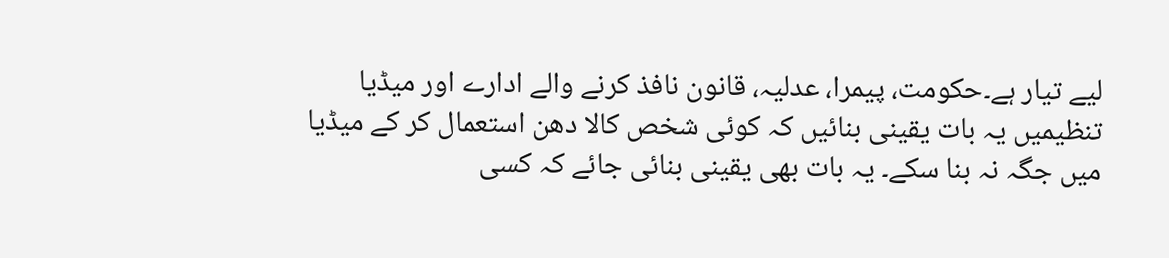لیے تیار ہے۔حکومت، پیمرا، عدلیہ، قانون نافذ کرنے والے ادارے اور میڈیا تنظیمیں یہ بات یقینی بنائیں کہ کوئی شخص کالا دھن استعمال کر کے میڈیا میں جگہ نہ بنا سکے۔ یہ بات بھی یقینی بنائی جائے کہ کسی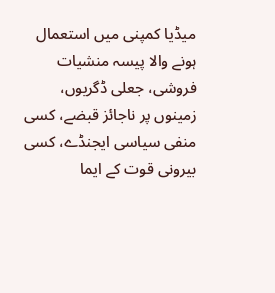میڈیا کمپنی میں استعمال ہونے والا پیسہ منشیات فروشی، جعلی ڈگریوں، زمینوں پر ناجائز قبضے، کسی منفی سیاسی ایجنڈے، کسی بیرونی قوت کے ایما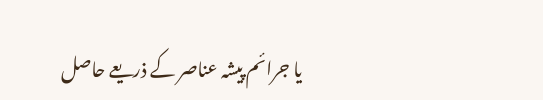یا جرائم پیشہ عناصر کے ذریعے حاصل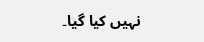نہیں کیا گیا۔